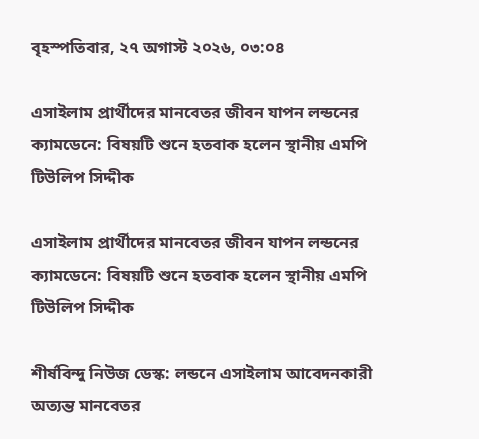বৃহস্পতিবার, ২৭ অগাস্ট ২০২৬, ০৩:০৪

এসাইলাম প্রার্থীদের মানবেতর জীবন যাপন লন্ডনের ক্যামডেনে: বিষয়টি শুনে হতবাক হলেন স্থানীয় এমপি টিউলিপ সিদ্দীক

এসাইলাম প্রার্থীদের মানবেতর জীবন যাপন লন্ডনের ক্যামডেনে: বিষয়টি শুনে হতবাক হলেন স্থানীয় এমপি টিউলিপ সিদ্দীক

শীর্ষবিন্দু নিউজ ডেস্ক: লন্ডনে এসাইলাম আবেদনকারী অত্যন্ত মানবেতর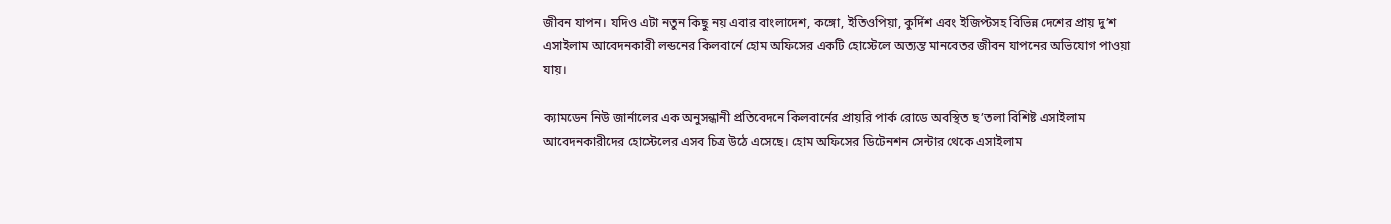জীবন যাপন। যদিও এটা নতুন কিছু নয় এবার বাংলাদেশ, কঙ্গো, ইতিওপিয়া, কুর্দিশ এবং ইজিপ্টসহ বিভিন্ন দেশের প্রায় দু’শ এসাইলাম আবেদনকারী লন্ডনের কিলবার্নে হোম অফিসের একটি হোস্টেলে অত্যন্ত মানবেতর জীবন যাপনের অভিযোগ পাওয়া যায়।

ক্যামডেন নিউ জার্নালের এক অনুসন্ধানী প্রতিবেদনে কিলবার্নের প্রায়রি পার্ক রোডে অবস্থিত ছ’তলা বিশিষ্ট এসাইলাম আবেদনকারীদের হোস্টেলের এসব চিত্র উঠে এসেছে। হোম অফিসের ডিটেনশন সেন্টার থেকে এসাইলাম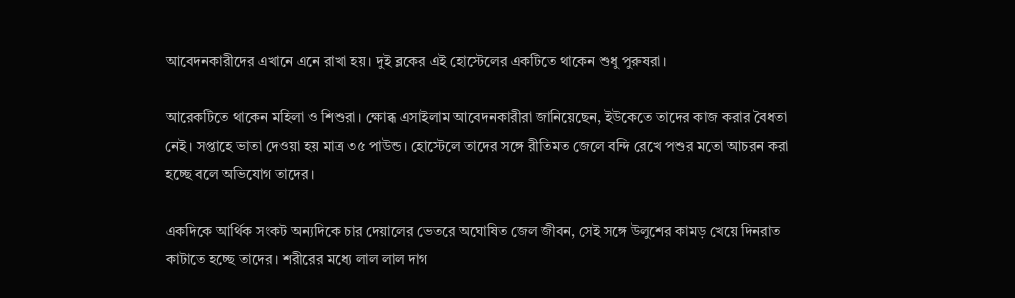আবেদনকারীদের এখানে এনে রাখা হয়। দুই ব্লকের এই হোস্টেলের একটিতে থাকেন শুধু পুরুষরা।

আরেকটিতে থাকেন মহিলা ও শিশুরা। ক্ষোব্ধ এসাইলাম আবেদনকারীরা জানিয়েছেন, ইউকেতে তাদের কাজ করার বৈধতা নেই। সপ্তাহে ভাতা দেওয়া হয় মাত্র ৩৫ পাউন্ড। হোস্টেলে তাদের সঙ্গে রীতিমত জেলে বন্দি রেখে পশুর মতো আচরন করা হচ্ছে বলে অভিযোগ তাদের।

একদিকে আর্থিক সংকট অন্যদিকে চার দেয়ালের ভেতরে অঘোষিত জেল জীবন, সেই সঙ্গে উলুশের কামড় খেয়ে দিনরাত কাটাতে হচ্ছে তাদের। শরীরের মধ্যে লাল লাল দাগ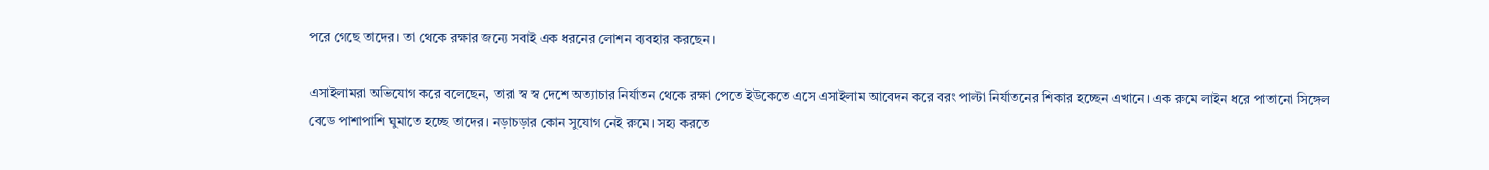পরে গেছে তাদের। তা থেকে রক্ষার জন্যে সবাই এক ধরনের লোশন ব্যবহার করছেন।

এসাইলামরা অভিযোগ করে বলেছেন, তারা স্ব স্ব দেশে অত্যাচার নির্যাতন থেকে রক্ষা পেতে ইউকেতে এসে এসাইলাম আবেদন করে বরং পাল্টা নির্যাতনের শিকার হচ্ছেন এখানে। এক রুমে লাইন ধরে পাতানো সিঙ্গেল বেডে পাশাপাশি ঘুমাতে হচ্ছে তাদের। নড়াচড়ার কোন সুযোগ নেই রুমে। সহ্য করতে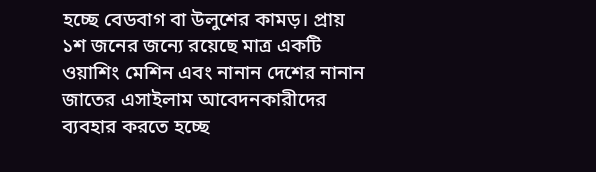হচ্ছে বেডবাগ বা উলুশের কামড়। প্রায় ১শ জনের জন্যে রয়েছে মাত্র একটি ওয়াশিং মেশিন এবং নানান দেশের নানান জাতের এসাইলাম আবেদনকারীদের ব্যবহার করতে হচ্ছে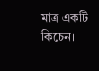মাত্র একটি কিচেন।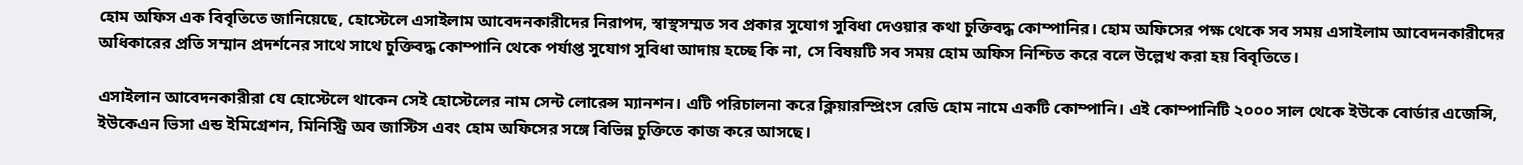হোম অফিস এক বিবৃতিতে জানিয়েছে, হোস্টেলে এসাইলাম আবেদনকারীদের নিরাপদ, স্বাস্থসম্মত সব প্রকার সুযোগ সুবিধা দেওয়ার কথা চুক্তিবদ্ধ কোম্পানির। হোম অফিসের পক্ষ থেকে সব সময় এসাইলাম আবেদনকারীদের অধিকারের প্রতি সম্মান প্রদর্শনের সাথে সাথে চুক্তিবদ্ধ কোম্পানি থেকে পর্যাপ্ত সুযোগ সুবিধা আদায় হচ্ছে কি না, সে বিষয়টি সব সময় হোম অফিস নিশ্চিত করে বলে উল্লেখ করা হয় বিবৃতিতে।

এসাইলান আবেদনকারীরা যে হোস্টেলে থাকেন সেই হোস্টেলের নাম সেন্ট লোরেন্স ম্যানশন। এটি পরিচালনা করে ক্লিয়ারস্প্রিংস রেডি হোম নামে একটি কোম্পানি। এই কোম্পানিটি ২০০০ সাল থেকে ইউকে বোর্ডার এজেন্সি, ইউকেএন ভিসা এন্ড ইমিগ্রেশন, মিনিস্ট্রি অব জাস্টিস এবং হোম অফিসের সঙ্গে বিভিন্ন চুক্তিতে কাজ করে আসছে।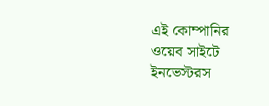এই কোম্পানির ওয়েব সাইটে ইনভেস্টরস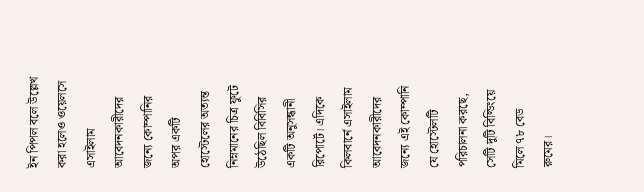ইন পিপল বলে উল্লেখ করা হলেও ওয়েলসে এসাইলাম আবেদনকারীদের জন্যে কোম্পানির অপর একটি হোস্টেলের অত্যন্ত নিম্নমানের চিত্র ফুটে উঠেছিল বিবিসির একটি অনুসন্ধানী রিপোর্টে। এদিকে কিলবার্নে এসাইলাম আবেদনকারীদের জন্যে এই কোম্পানি যে হোস্টেলটি পরিচালনা করছে, সেটি দুটি বিল্ডিংয়ে মিলে ৭৮ বেড রুমের।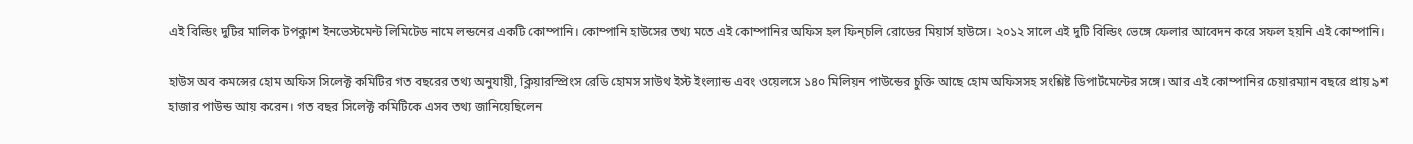এই বিল্ডিং দুটির মালিক টপক্লাশ ইনভেস্টমেন্ট লিমিটেড নামে লন্ডনের একটি কোম্পানি। কোম্পানি হাউসের তথ্য মতে এই কোম্পানির অফিস হল ফিন্চলি রোডের মিয়ার্স হাউসে। ২০১২ সালে এই দুটি বিল্ডিং ভেঙ্গে ফেলার আবেদন করে সফল হয়নি এই কোম্পানি।

হাউস অব কমন্সের হোম অফিস সিলেক্ট কমিটির গত বছরের তথ্য অনুযায়ী, ক্লিয়ারস্প্রিংস রেডি হোমস সাউথ ইস্ট ইংল্যান্ড এবং ওয়েলসে ১৪০ মিলিয়ন পাউন্ডের চুক্তি আছে হোম অফিসসহ সংশ্লিষ্ট ডিপার্টমেন্টের সঙ্গে। আর এই কোম্পানির চেয়ারম্যান বছরে প্রায় ৯শ হাজার পাউন্ড আয় করেন। গত বছর সিলেক্ট কমিটিকে এসব তথ্য জানিয়েছিলেন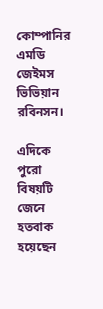কোম্পানির এমডি জেইমস ভিভিয়ান রবিনসন।

এদিকে পুরো বিষয়টি জেনে হতবাক হয়েছেন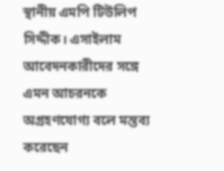স্থানীয় এমপি টিউলিপ সিদ্দীক। এসাইলাম আবেদনকারীদের সঙ্গে এমন আচরনকে অগ্রহণযোগ্য বলে মন্তব্য করেছেন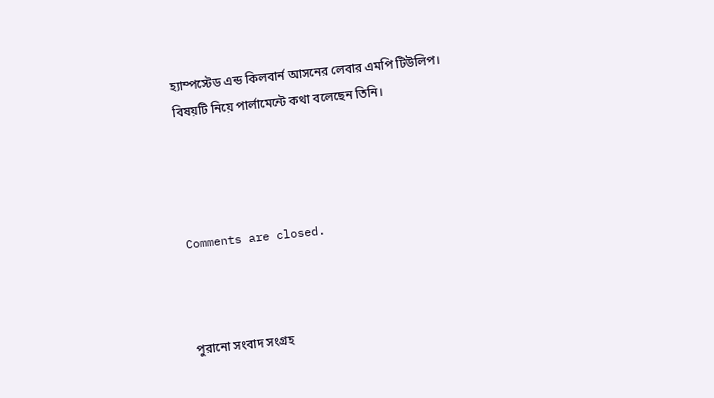হ্যাম্পস্টেড এন্ড কিলবার্ন আসনের লেবার এমপি টিউলিপ। বিষয়টি নিয়ে পার্লামেন্টে কথা বলেছেন তিনি।




Comments are closed.



পুরানো সংবাদ সংগ্রহ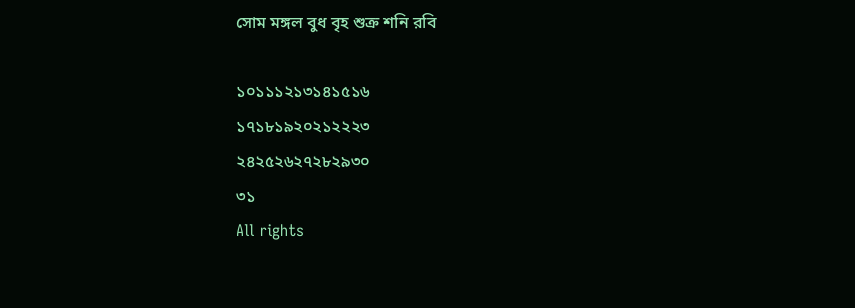সোম মঙ্গল বুধ বৃহ শুক্র শনি রবি

১০১১১২১৩১৪১৫১৬
১৭১৮১৯২০২১২২২৩
২৪২৫২৬২৭২৮২৯৩০
৩১
All rights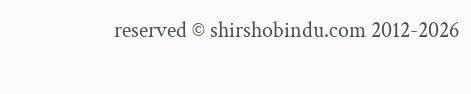reserved © shirshobindu.com 2012-2026